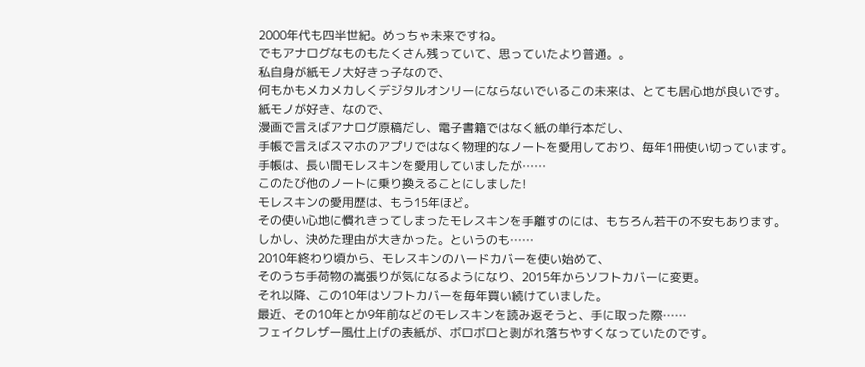2000年代も四半世紀。めっちゃ未来ですね。
でもアナログなものもたくさん残っていて、思っていたより普通。。
私自身が紙モノ大好きっ子なので、
何もかもメカメカしくデジタルオンリーにならないでいるこの未来は、とても居心地が良いです。
紙モノが好き、なので、
漫画で言えばアナログ原稿だし、電子書籍ではなく紙の単行本だし、
手帳で言えばスマホのアプリではなく物理的なノートを愛用しており、毎年1冊使い切っています。
手帳は、長い間モレスキンを愛用していましたが……
このたび他のノートに乗り換えることにしました!
モレスキンの愛用歴は、もう15年ほど。
その使い心地に慣れきってしまったモレスキンを手離すのには、もちろん若干の不安もあります。
しかし、決めた理由が大きかった。というのも……
2010年終わり頃から、モレスキンのハードカバーを使い始めて、
そのうち手荷物の嵩張りが気になるようになり、2015年からソフトカバーに変更。
それ以降、この10年はソフトカバーを毎年買い続けていました。
最近、その10年とか9年前などのモレスキンを読み返そうと、手に取った際……
フェイクレザー風仕上げの表紙が、ボロボロと剥がれ落ちやすくなっていたのです。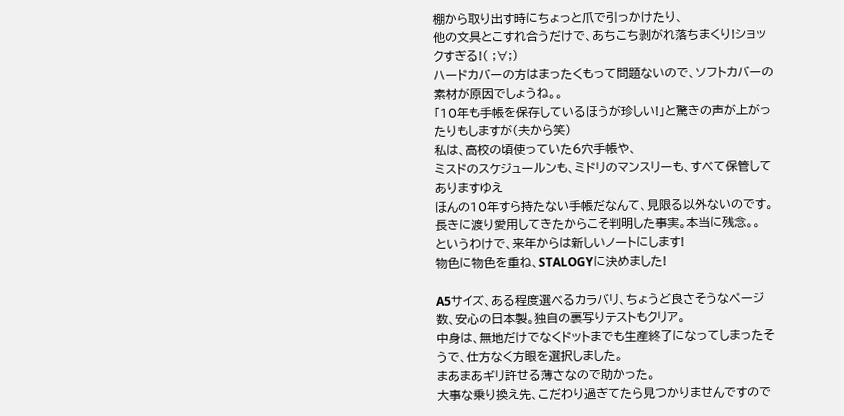棚から取り出す時にちょっと爪で引っかけたり、
他の文具とこすれ合うだけで、あちこち剥がれ落ちまくり!ショックすぎる!( ;∀;)
ハードカバーの方はまったくもって問題ないので、ソフトカバーの素材が原因でしょうね。。
「10年も手帳を保存しているほうが珍しい!」と驚きの声が上がったりもしますが(夫から笑)
私は、高校の頃使っていた6穴手帳や、
ミスドのスケジュールンも、ミドリのマンスリーも、すべて保管してありますゆえ
ほんの10年すら持たない手帳だなんて、見限る以外ないのです。
長きに渡り愛用してきたからこそ判明した事実。本当に残念。。
というわけで、来年からは新しいノートにします!
物色に物色を重ね、STALOGYに決めました!

A5サイズ、ある程度選べるカラバリ、ちょうど良さそうなページ数、安心の日本製。独自の裏写りテストもクリア。
中身は、無地だけでなくドットまでも生産終了になってしまったそうで、仕方なく方眼を選択しました。
まあまあギリ許せる薄さなので助かった。
大事な乗り換え先、こだわり過ぎてたら見つかりませんですので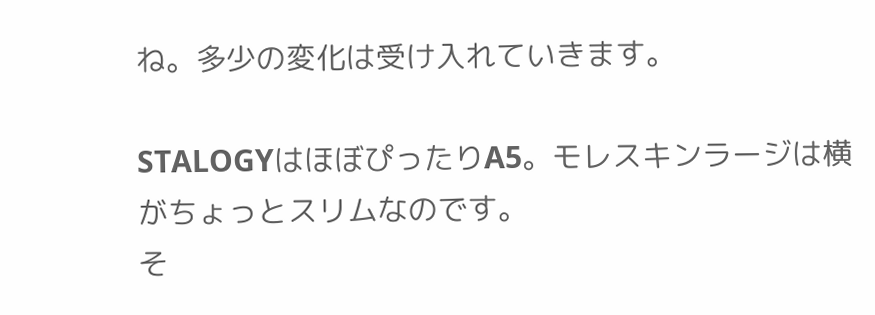ね。多少の変化は受け入れていきます。

STALOGYはほぼぴったりA5。モレスキンラージは横がちょっとスリムなのです。
そ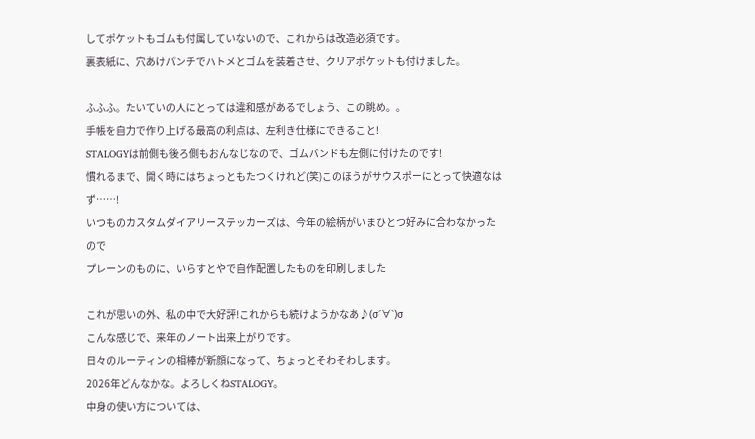してポケットもゴムも付属していないので、これからは改造必須です。
裏表紙に、穴あけパンチでハトメとゴムを装着させ、クリアポケットも付けました。

ふふふ。たいていの人にとっては違和感があるでしょう、この眺め。。
手帳を自力で作り上げる最高の利点は、左利き仕様にできること!
STALOGYは前側も後ろ側もおんなじなので、ゴムバンドも左側に付けたのです!
慣れるまで、開く時にはちょっともたつくけれど(笑)このほうがサウスポーにとって快適なはず……!
いつものカスタムダイアリーステッカーズは、今年の絵柄がいまひとつ好みに合わなかったので
プレーンのものに、いらすとやで自作配置したものを印刷しました

これが思いの外、私の中で大好評!これからも続けようかなあ♪(σ´∀`)σ
こんな感じで、来年のノート出来上がりです。
日々のルーティンの相棒が新顔になって、ちょっとそわそわします。
2026年どんなかな。よろしくねSTALOGY。
中身の使い方については、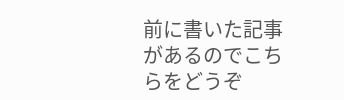前に書いた記事があるのでこちらをどうぞ